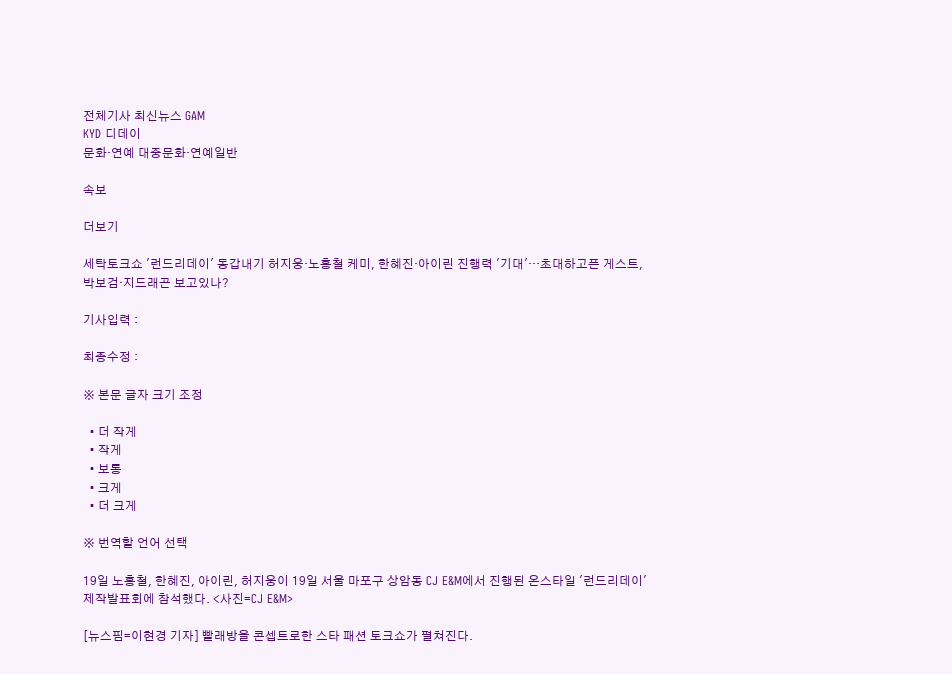전체기사 최신뉴스 GAM
KYD 디데이
문화·연예 대중문화·연예일반

속보

더보기

세탁토크쇼 '런드리데이' 동갑내기 허지웅·노홍철 케미, 한혜진·아이린 진행력 '기대'…초대하고픈 게스트, 박보검·지드래곤 보고있나?

기사입력 :

최종수정 :

※ 본문 글자 크기 조정

  • 더 작게
  • 작게
  • 보통
  • 크게
  • 더 크게

※ 번역할 언어 선택

19일 노홍철, 한혜진, 아이린, 허지웅이 19일 서울 마포구 상암동 CJ E&M에서 진행된 온스타일 '런드리데이' 제작발표회에 참석했다. <사진=CJ E&M>

[뉴스핌=이현경 기자] 빨래방을 콘셉트로한 스타 패션 토크쇼가 펼쳐진다.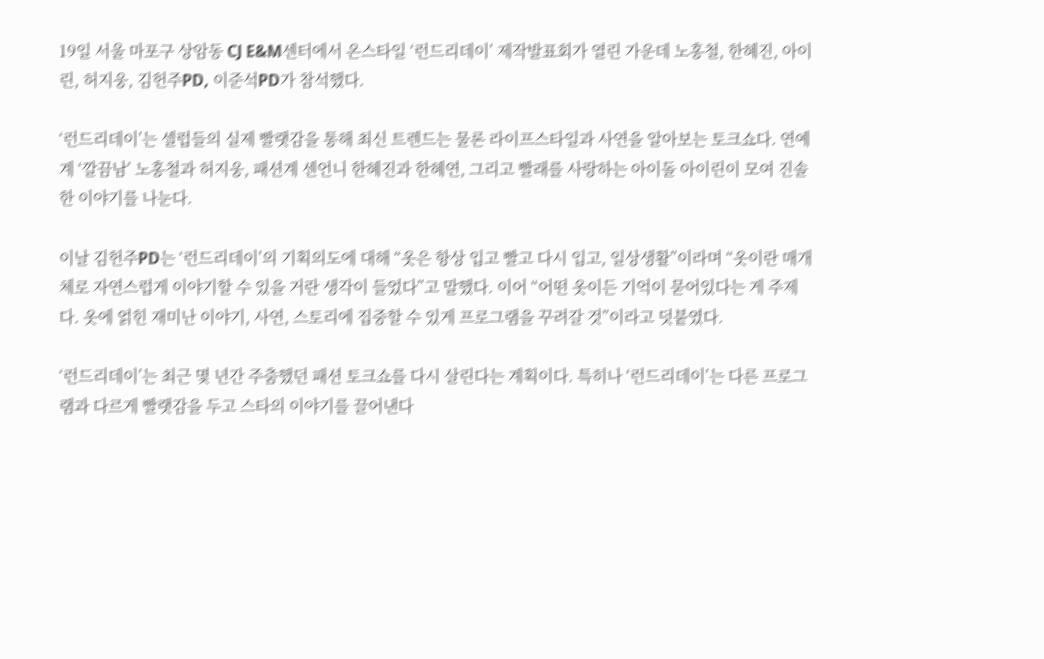19일 서울 마포구 상암동 CJ E&M센터에서 온스타일 ‘런드리데이’ 제작발표회가 열린 가운데 노홍철, 한혜진, 아이린, 허지웅, 김헌주PD, 이준석PD가 참석했다.

‘런드리데이’는 셀럽들의 실제 빨랫감을 통해 최신 트렌드는 물론 라이프스타일과 사연을 알아보는 토크쇼다. 연예계 ‘깔끔남’ 노홍철과 허지웅, 패션계 센언니 한혜진과 한혜연, 그리고 빨래를 사랑하는 아이돌 아이린이 모여 진솔한 이야기를 나눈다.

이날 김헌주PD는 ‘런드리데이’의 기획의도에 대해 “옷은 항상 입고 빨고 다시 입고, 일상생활”이라며 “옷이란 매개체로 자연스럽게 이야기할 수 있을 거란 생각이 들었다”고 말했다. 이어 “어떤 옷이든 기억이 묻어있다는 게 주제다. 옷에 얽힌 재미난 이야기, 사연, 스토리에 집중할 수 있게 프로그램을 꾸려갈 것”이라고 덧붙였다.

‘런드리데이’는 최근 몇 년간 주춤했던 패션 토크쇼를 다시 살린다는 계획이다. 특히나 ‘런드리데이’는 다른 프로그램과 다르게 빨랫감을 두고 스타의 이야기를 끌어낸다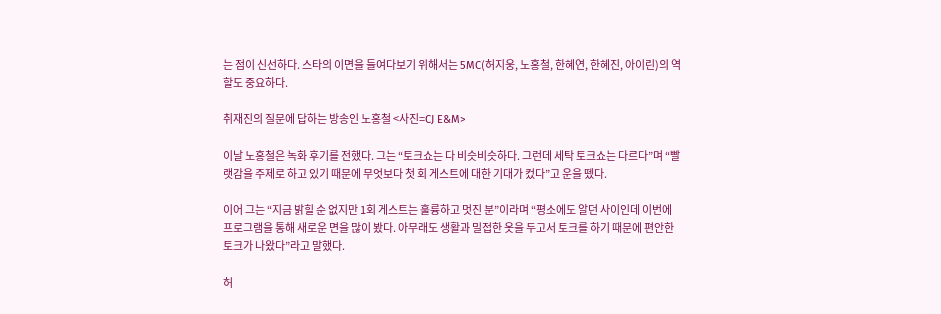는 점이 신선하다. 스타의 이면을 들여다보기 위해서는 5MC(허지웅, 노홍철, 한혜연, 한혜진, 아이린)의 역할도 중요하다.

취재진의 질문에 답하는 방송인 노홍철 <사진=CJ E&M>

이날 노홍철은 녹화 후기를 전했다. 그는 “토크쇼는 다 비슷비슷하다. 그런데 세탁 토크쇼는 다르다”며 “빨랫감을 주제로 하고 있기 때문에 무엇보다 첫 회 게스트에 대한 기대가 컸다”고 운을 뗐다.

이어 그는 “지금 밝힐 순 없지만 1회 게스트는 훌륭하고 멋진 분”이라며 “평소에도 알던 사이인데 이번에 프로그램을 통해 새로운 면을 많이 봤다. 아무래도 생활과 밀접한 옷을 두고서 토크를 하기 때문에 편안한 토크가 나왔다”라고 말했다.

허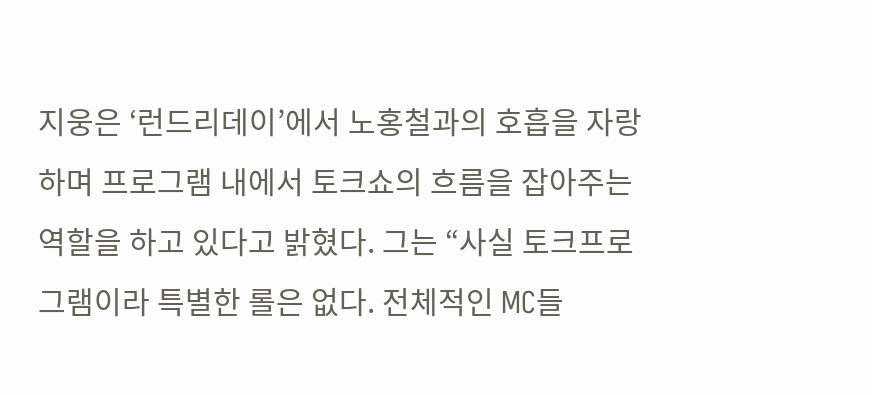지웅은 ‘런드리데이’에서 노홍철과의 호흡을 자랑하며 프로그램 내에서 토크쇼의 흐름을 잡아주는 역할을 하고 있다고 밝혔다. 그는 “사실 토크프로그램이라 특별한 롤은 없다. 전체적인 MC들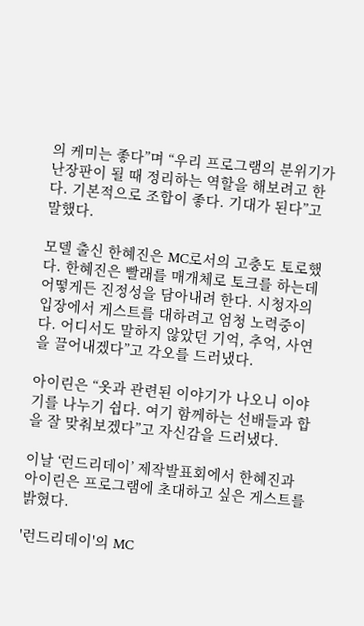의 케미는 좋다”며 “우리 프로그램의 분위기가 난장판이 될 때 정리하는 역할을 해보려고 한다. 기본적으로 조합이 좋다. 기대가 된다”고 말했다.

모델 출신 한혜진은 MC로서의 고충도 토로했다. 한혜진은 빨래를 매개체로 토크를 하는데 어떻게든 진정성을 담아내려 한다. 시청자의 입장에서 게스트를 대하려고 엄청 노력중이다. 어디서도 말하지 않았던 기억, 추억, 사연을 끌어내겠다”고 각오를 드러냈다.

아이린은 “옷과 관련된 이야기가 나오니 이야기를 나누기 쉽다. 여기 함께하는 선배들과 합을 잘 맞춰보겠다”고 자신감을 드러냈다.

이날 ‘런드리데이’ 제작발표회에서 한혜진과 아이린은 프로그램에 초대하고 싶은 게스트를 밝혔다.

'런드리데이'의 MC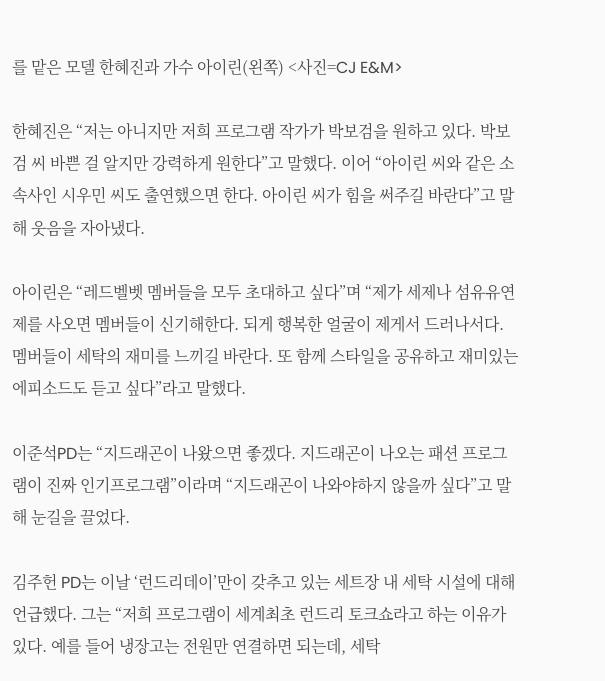를 맡은 모델 한혜진과 가수 아이린(왼쪽) <사진=CJ E&M>

한혜진은 “저는 아니지만 저희 프로그램 작가가 박보검을 원하고 있다. 박보검 씨 바쁜 걸 알지만 강력하게 원한다”고 말했다. 이어 “아이린 씨와 같은 소속사인 시우민 씨도 출연했으면 한다. 아이린 씨가 힘을 써주길 바란다”고 말해 웃음을 자아냈다.

아이린은 “레드벨벳 멤버들을 모두 초대하고 싶다”며 “제가 세제나 섬유유연제를 사오면 멤버들이 신기해한다. 되게 행복한 얼굴이 제게서 드러나서다. 멤버들이 세탁의 재미를 느끼길 바란다. 또 함께 스타일을 공유하고 재미있는 에피소드도 듣고 싶다”라고 말했다.

이준석PD는 “지드래곤이 나왔으면 좋겠다. 지드래곤이 나오는 패션 프로그램이 진짜 인기프로그램”이라며 “지드래곤이 나와야하지 않을까 싶다”고 말해 눈길을 끌었다.

김주헌 PD는 이날 ‘런드리데이’만이 갖추고 있는 세트장 내 세탁 시설에 대해 언급했다. 그는 “저희 프로그램이 세계최초 런드리 토크쇼라고 하는 이유가 있다. 예를 들어 냉장고는 전원만 연결하면 되는데, 세탁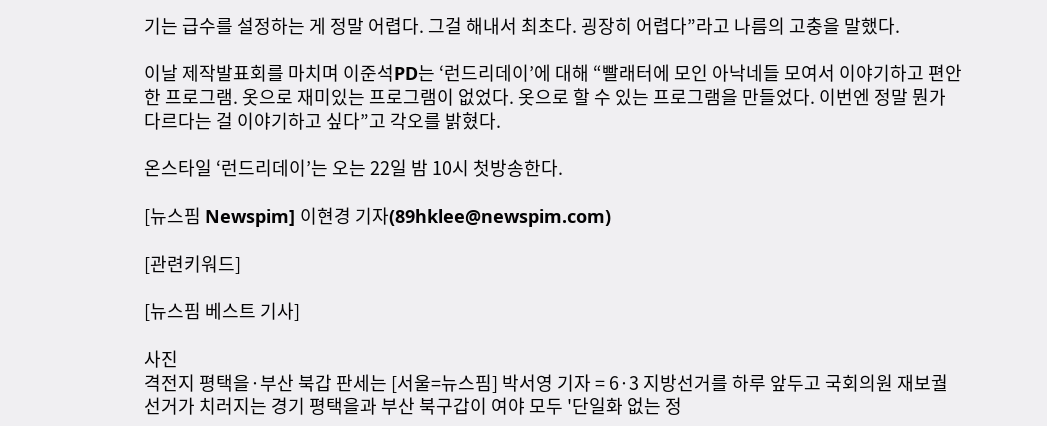기는 급수를 설정하는 게 정말 어렵다. 그걸 해내서 최초다. 굉장히 어렵다”라고 나름의 고충을 말했다.

이날 제작발표회를 마치며 이준석PD는 ‘런드리데이’에 대해 “빨래터에 모인 아낙네들 모여서 이야기하고 편안한 프로그램. 옷으로 재미있는 프로그램이 없었다. 옷으로 할 수 있는 프로그램을 만들었다. 이번엔 정말 뭔가 다르다는 걸 이야기하고 싶다”고 각오를 밝혔다.

온스타일 ‘런드리데이’는 오는 22일 밤 10시 첫방송한다.

[뉴스핌 Newspim] 이현경 기자(89hklee@newspim.com)

[관련키워드]

[뉴스핌 베스트 기사]

사진
격전지 평택을·부산 북갑 판세는 [서울=뉴스핌] 박서영 기자 = 6·3 지방선거를 하루 앞두고 국회의원 재보궐선거가 치러지는 경기 평택을과 부산 북구갑이 여야 모두 '단일화 없는 정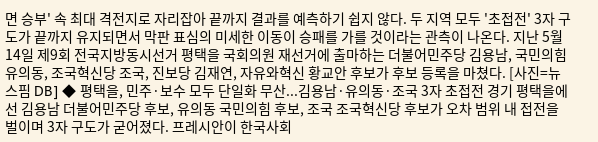면 승부' 속 최대 격전지로 자리잡아 끝까지 결과를 예측하기 쉽지 않다. 두 지역 모두 '초접전' 3자 구도가 끝까지 유지되면서 막판 표심의 미세한 이동이 승패를 가를 것이라는 관측이 나온다. 지난 5월 14일 제9회 전국지방동시선거 평택을 국회의원 재선거에 출마하는 더불어민주당 김용남, 국민의힘 유의동, 조국혁신당 조국, 진보당 김재연, 자유와혁신 황교안 후보가 후보 등록을 마쳤다. [사진=뉴스핌 DB] ◆ 평택을, 민주·보수 모두 단일화 무산...김용남·유의동·조국 3자 초접전 경기 평택을에선 김용남 더불어민주당 후보, 유의동 국민의힘 후보, 조국 조국혁신당 후보가 오차 범위 내 접전을 벌이며 3자 구도가 굳어졌다. 프레시안이 한국사회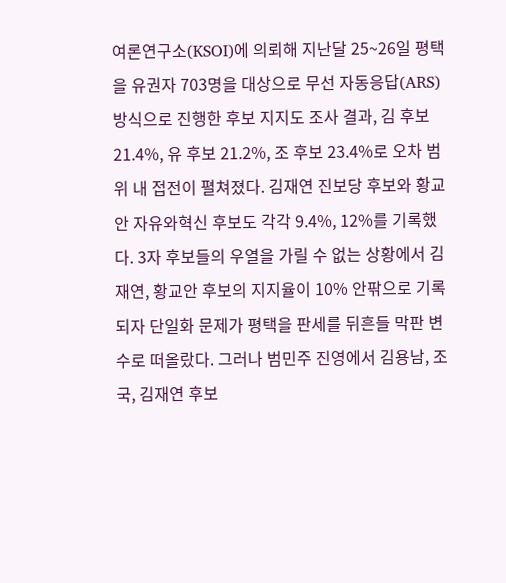여론연구소(KSOI)에 의뢰해 지난달 25~26일 평택을 유권자 703명을 대상으로 무선 자동응답(ARS) 방식으로 진행한 후보 지지도 조사 결과, 김 후보 21.4%, 유 후보 21.2%, 조 후보 23.4%로 오차 범위 내 접전이 펼쳐졌다. 김재연 진보당 후보와 황교안 자유와혁신 후보도 각각 9.4%, 12%를 기록했다. 3자 후보들의 우열을 가릴 수 없는 상황에서 김재연, 황교안 후보의 지지율이 10% 안팎으로 기록되자 단일화 문제가 평택을 판세를 뒤흔들 막판 변수로 떠올랐다. 그러나 범민주 진영에서 김용남, 조국, 김재연 후보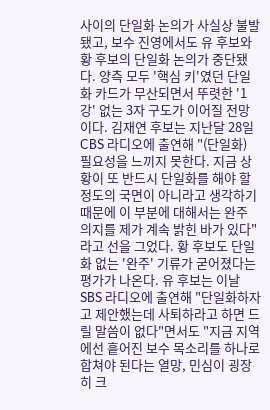사이의 단일화 논의가 사실상 불발됐고, 보수 진영에서도 유 후보와 황 후보의 단일화 논의가 중단됐다. 양측 모두 '핵심 키'였던 단일화 카드가 무산되면서 뚜렷한 '1강' 없는 3자 구도가 이어질 전망이다. 김재연 후보는 지난달 28일 CBS 라디오에 출연해 "(단일화) 필요성을 느끼지 못한다. 지금 상황이 또 반드시 단일화를 해야 할 정도의 국면이 아니라고 생각하기 때문에 이 부분에 대해서는 완주 의지를 제가 계속 밝힌 바가 있다"라고 선을 그었다. 황 후보도 단일화 없는 '완주' 기류가 굳어졌다는 평가가 나온다. 유 후보는 이날 SBS 라디오에 출연해 "단일화하자고 제안했는데 사퇴하라고 하면 드릴 말씀이 없다"면서도 "지금 지역에선 흩어진 보수 목소리를 하나로 합쳐야 된다는 열망, 민심이 굉장히 크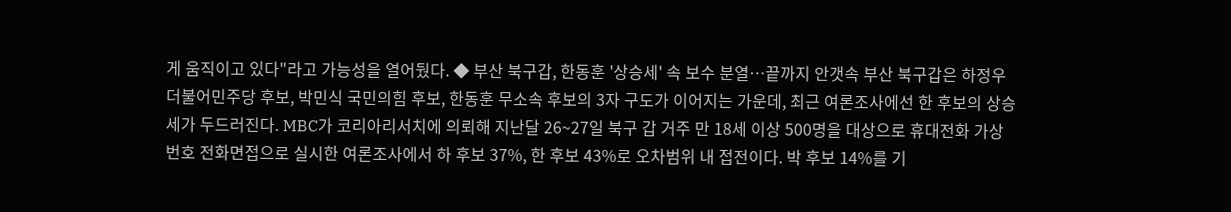게 움직이고 있다"라고 가능성을 열어뒀다. ◆ 부산 북구갑, 한동훈 '상승세' 속 보수 분열…끝까지 안갯속 부산 북구갑은 하정우 더불어민주당 후보, 박민식 국민의힘 후보, 한동훈 무소속 후보의 3자 구도가 이어지는 가운데, 최근 여론조사에선 한 후보의 상승세가 두드러진다. MBC가 코리아리서치에 의뢰해 지난달 26~27일 북구 갑 거주 만 18세 이상 500명을 대상으로 휴대전화 가상 번호 전화면접으로 실시한 여론조사에서 하 후보 37%, 한 후보 43%로 오차범위 내 접전이다. 박 후보 14%를 기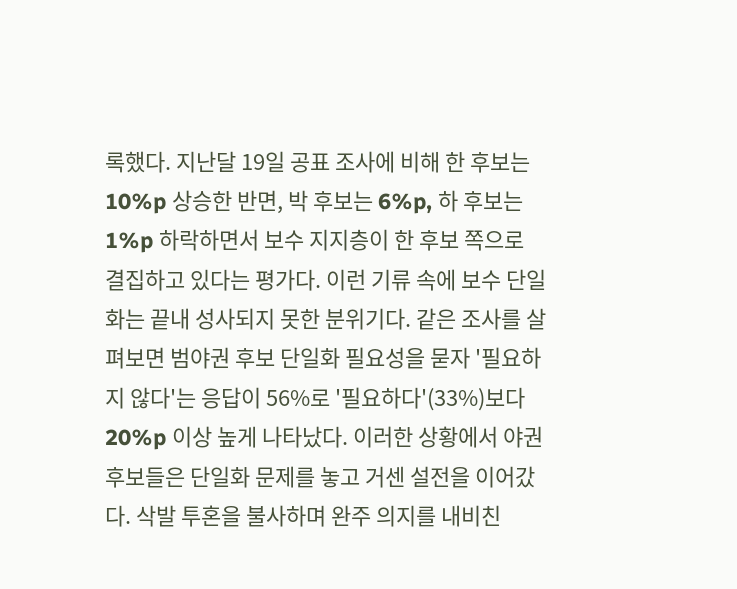록했다. 지난달 19일 공표 조사에 비해 한 후보는 10%p 상승한 반면, 박 후보는 6%p, 하 후보는 1%p 하락하면서 보수 지지층이 한 후보 쪽으로 결집하고 있다는 평가다. 이런 기류 속에 보수 단일화는 끝내 성사되지 못한 분위기다. 같은 조사를 살펴보면 범야권 후보 단일화 필요성을 묻자 '필요하지 않다'는 응답이 56%로 '필요하다'(33%)보다 20%p 이상 높게 나타났다. 이러한 상황에서 야권 후보들은 단일화 문제를 놓고 거센 설전을 이어갔다. 삭발 투혼을 불사하며 완주 의지를 내비친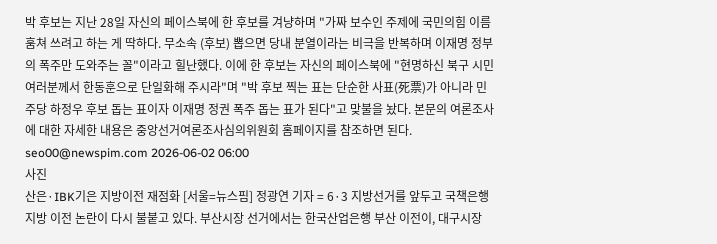박 후보는 지난 28일 자신의 페이스북에 한 후보를 겨냥하며 "가짜 보수인 주제에 국민의힘 이름 훔쳐 쓰려고 하는 게 딱하다. 무소속 (후보) 뽑으면 당내 분열이라는 비극을 반복하며 이재명 정부의 폭주만 도와주는 꼴"이라고 힐난했다. 이에 한 후보는 자신의 페이스북에 "현명하신 북구 시민 여러분께서 한동훈으로 단일화해 주시라"며 "박 후보 찍는 표는 단순한 사표(死票)가 아니라 민주당 하정우 후보 돕는 표이자 이재명 정권 폭주 돕는 표가 된다"고 맞불을 놨다. 본문의 여론조사에 대한 자세한 내용은 중앙선거여론조사심의위원회 홈페이지를 참조하면 된다. seo00@newspim.com 2026-06-02 06:00
사진
산은·IBK기은 지방이전 재점화 [서울=뉴스핌] 정광연 기자 = 6·3 지방선거를 앞두고 국책은행 지방 이전 논란이 다시 불붙고 있다. 부산시장 선거에서는 한국산업은행 부산 이전이, 대구시장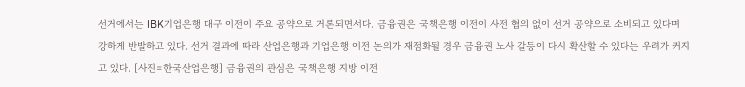선거에서는 IBK기업은행 대구 이전이 주요 공약으로 거론되면서다. 금융권은 국책은행 이전이 사전 협의 없이 선거 공약으로 소비되고 있다며 강하게 반발하고 있다. 선거 결과에 따라 산업은행과 기업은행 이전 논의가 재점화될 경우 금융권 노사 갈등이 다시 확산할 수 있다는 우려가 커지고 있다. [사진=한국산업은행] 금융권의 관심은 국책은행 지방 이전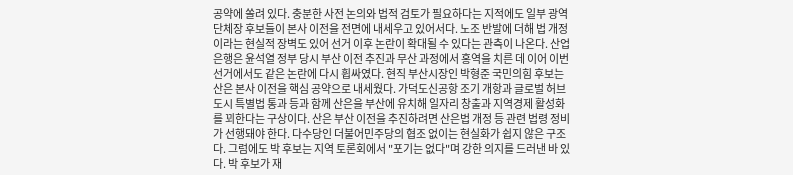공약에 쏠려 있다. 충분한 사전 논의와 법적 검토가 필요하다는 지적에도 일부 광역단체장 후보들이 본사 이전을 전면에 내세우고 있어서다. 노조 반발에 더해 법 개정이라는 현실적 장벽도 있어 선거 이후 논란이 확대될 수 있다는 관측이 나온다. 산업은행은 윤석열 정부 당시 부산 이전 추진과 무산 과정에서 홍역을 치른 데 이어 이번 선거에서도 같은 논란에 다시 휩싸였다. 현직 부산시장인 박형준 국민의힘 후보는 산은 본사 이전을 핵심 공약으로 내세웠다. 가덕도신공항 조기 개항과 글로벌 허브도시 특별법 통과 등과 함께 산은을 부산에 유치해 일자리 창출과 지역경제 활성화를 꾀한다는 구상이다. 산은 부산 이전을 추진하려면 산은법 개정 등 관련 법령 정비가 선행돼야 한다. 다수당인 더불어민주당의 협조 없이는 현실화가 쉽지 않은 구조다. 그럼에도 박 후보는 지역 토론회에서 "포기는 없다"며 강한 의지를 드러낸 바 있다. 박 후보가 재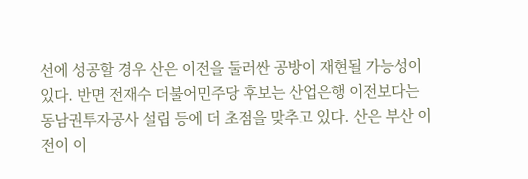선에 성공할 경우 산은 이전을 둘러싼 공방이 재현될 가능성이 있다. 반면 전재수 더불어민주당 후보는 산업은행 이전보다는 동남권투자공사 설립 등에 더 초점을 맞추고 있다. 산은 부산 이전이 이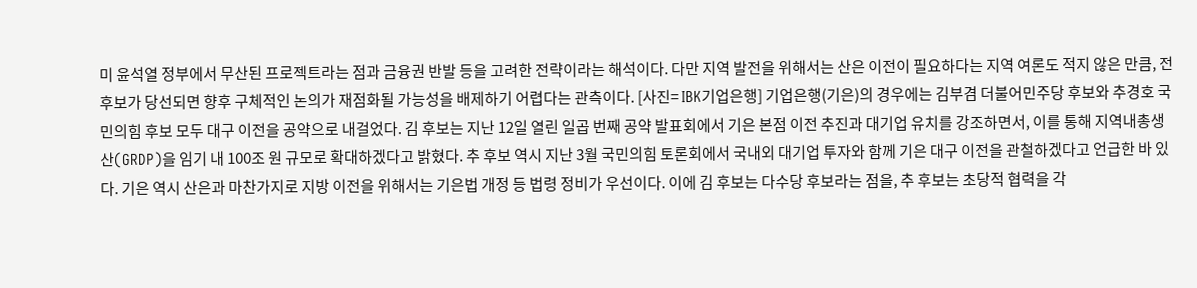미 윤석열 정부에서 무산된 프로젝트라는 점과 금융권 반발 등을 고려한 전략이라는 해석이다. 다만 지역 발전을 위해서는 산은 이전이 필요하다는 지역 여론도 적지 않은 만큼, 전 후보가 당선되면 향후 구체적인 논의가 재점화될 가능성을 배제하기 어렵다는 관측이다. [사진= IBK기업은행] 기업은행(기은)의 경우에는 김부겸 더불어민주당 후보와 추경호 국민의힘 후보 모두 대구 이전을 공약으로 내걸었다. 김 후보는 지난 12일 열린 일곱 번째 공약 발표회에서 기은 본점 이전 추진과 대기업 유치를 강조하면서, 이를 통해 지역내총생산(GRDP)을 임기 내 100조 원 규모로 확대하겠다고 밝혔다. 추 후보 역시 지난 3월 국민의힘 토론회에서 국내외 대기업 투자와 함께 기은 대구 이전을 관철하겠다고 언급한 바 있다. 기은 역시 산은과 마찬가지로 지방 이전을 위해서는 기은법 개정 등 법령 정비가 우선이다. 이에 김 후보는 다수당 후보라는 점을, 추 후보는 초당적 협력을 각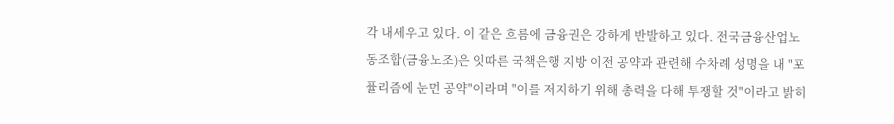각 내세우고 있다. 이 같은 흐름에 금융권은 강하게 반발하고 있다. 전국금융산업노동조합(금융노조)은 잇따른 국책은행 지방 이전 공약과 관련해 수차례 성명을 내 "포퓰리즘에 눈먼 공약"이라며 "이를 저지하기 위해 총력을 다해 투쟁할 것"이라고 밝히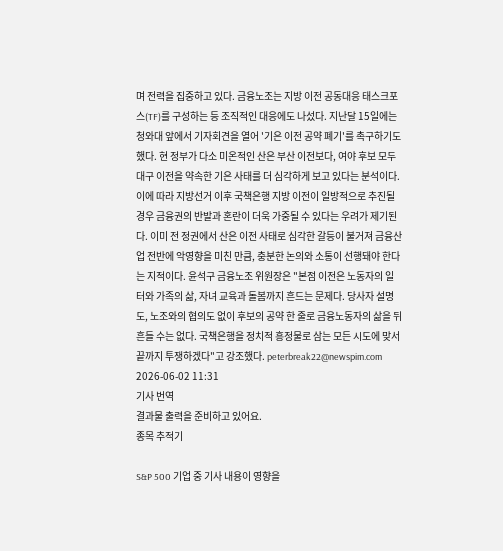며 전력을 집중하고 있다. 금융노조는 지방 이전 공동대응 태스크포스(TF)를 구성하는 등 조직적인 대응에도 나섰다. 지난달 15일에는 청와대 앞에서 기자회견을 열어 '기은 이전 공약 폐기'를 촉구하기도 했다. 현 정부가 다소 미온적인 산은 부산 이전보다, 여야 후보 모두 대구 이전을 약속한 기은 사태를 더 심각하게 보고 있다는 분석이다. 이에 따라 지방선거 이후 국책은행 지방 이전이 일방적으로 추진될 경우 금융권의 반발과 혼란이 더욱 가중될 수 있다는 우려가 제기된다. 이미 전 정권에서 산은 이전 사태로 심각한 갈등이 불거져 금융산업 전반에 악영향을 미친 만큼, 충분한 논의와 소통이 선행돼야 한다는 지적이다. 윤석구 금융노조 위원장은 "본점 이전은 노동자의 일터와 가족의 삶, 자녀 교육과 돌봄까지 흔드는 문제다. 당사자 설명도, 노조와의 협의도 없이 후보의 공약 한 줄로 금융노동자의 삶을 뒤흔들 수는 없다. 국책은행을 정치적 흥정물로 삼는 모든 시도에 맞서 끝까지 투쟁하겠다"고 강조했다. peterbreak22@newspim.com 2026-06-02 11:31
기사 번역
결과물 출력을 준비하고 있어요.
종목 추적기

S&P 500 기업 중 기사 내용이 영향을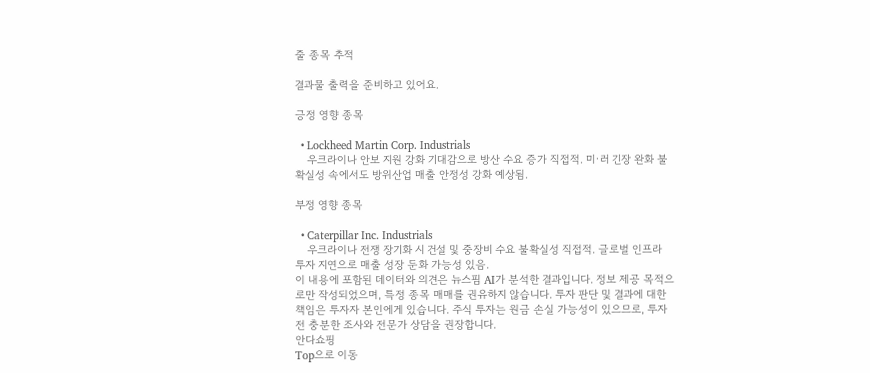줄 종목 추적

결과물 출력을 준비하고 있어요.

긍정 영향 종목

  • Lockheed Martin Corp. Industrials
    우크라이나 안보 지원 강화 기대감으로 방산 수요 증가 직접적. 미·러 긴장 완화 불확실성 속에서도 방위산업 매출 안정성 강화 예상됨.

부정 영향 종목

  • Caterpillar Inc. Industrials
    우크라이나 전쟁 장기화 시 건설 및 중장비 수요 불확실성 직접적. 글로벌 인프라 투자 지연으로 매출 성장 둔화 가능성 있음.
이 내용에 포함된 데이터와 의견은 뉴스핌 AI가 분석한 결과입니다. 정보 제공 목적으로만 작성되었으며, 특정 종목 매매를 권유하지 않습니다. 투자 판단 및 결과에 대한 책임은 투자자 본인에게 있습니다. 주식 투자는 원금 손실 가능성이 있으므로, 투자 전 충분한 조사와 전문가 상담을 권장합니다.
안다쇼핑
Top으로 이동